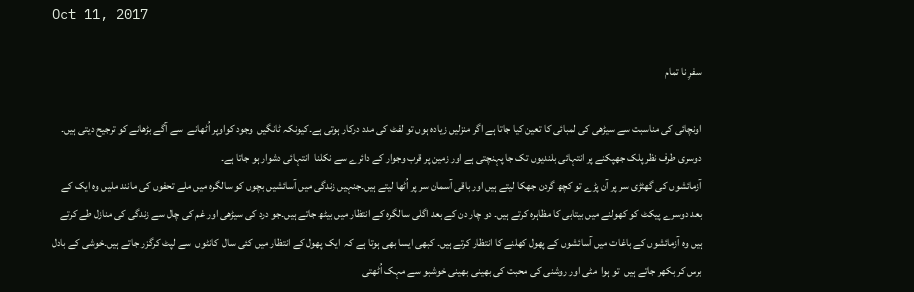Oct 11, 2017

سفرِ نا تمام

اونچائی کی مناسبت سے سیڑھی کی لمبائی کا تعین کیا جاتا ہے اگر منزلیں زیادہ ہوں تو لفٹ کی مدد درکار ہوتی ہے۔کیونکہ ٹانگیں  وجود کواوپر اُٹھانے  سے آگے بڑھانے کو ترجیح دیتی ہیں۔ دوسری طرف نظر پلک جھپکنے پر انتہائی بلندیوں تک جا پہنچتی ہے اور زمین پر قرب وجوار کے دائرے سے نکلنا  انتہائی دشوار ہو جاتا ہے۔
آزمائشوں کی گھٹڑی سر پر آن پڑے تو کچھ گردن جھکا لیتے ہیں اور باقی آسمان سر پر اُٹھا لیتے ہیں۔جنہیں زندگی میں آسائشیں بچوں کو سالگرہ میں ملے تحفوں کی مانند ملیں وہ ایک کے بعد دوسرے پیکٹ کو کھولنے میں بیتابی کا مظاہرہ کرتے ہیں۔ دو چار دن کے بعد اگلی سالگرہ کے انتظار میں بیٹھ جاتے ہیں۔جو درد کی سیڑھی اور غم کی چال سے زندگی کی منازل طے کرتے ہیں وہ آزمائشوں کے باغات میں آسائشوں کے پھول کھلنے کا انتظار کرتے ہیں۔ کبھی ایسا بھی ہوتا ہے کہ  ایک پھول کے انتظار میں کئی سال  کانٹوں  سے لپٹ کرگزر جاتے ہیں۔خوشی کے بادل برس کر بکھر جاتے ہیں  تو ہوا  مٹی اور روشنی کی محبت کی بھینی بھینی خوشبو سے مہک اُٹھتی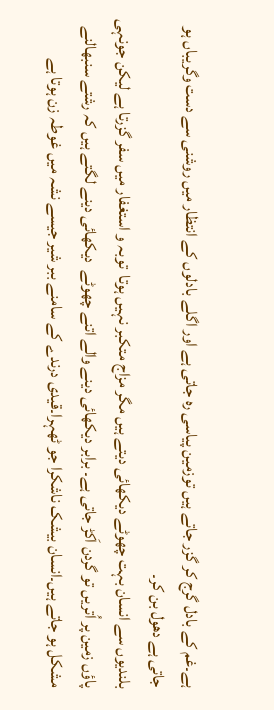ہے۔غم کے بادل گرج کر گزر جاتے ہیں توزمین پیاسی رہ جاتی ہے اور اگلے بادلوں کے انتظار میں روشنی سے دست وگریباں ہو جاتی ہے دھول بن کر۔
بلندیوں سے انسان بہت چھوٹے دیکھائی دیتے ہیں مگر مزاج متکبر نہیں ہوتا  توبہ و استغفار میں سفر گزرتا ہے لیکن جونہی پاؤں زمین پر اُتریں تو گردن اَکڑ جاتی ہے۔ برابر دیکھائی دینے والے اتنے چھوٹے  دیکھائی دینے لگتے ہیں کہ رشتے سنبھالنے مشکل ہو جاتے ہیں۔انسان بیشک ناشکرا جو ٹھہرا۔قیدی درندے کے سامنے ببر شیر جیسے نشہ میں غوطہ زن ہوتا ہے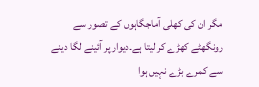مگر ان کی کھلی آماجگاہوں کے تصور سے رونگھٹے کھڑے کر لیتا ہے۔دیوار پر آئینے لگا دینے سے کمرے بڑے نہیں ہوا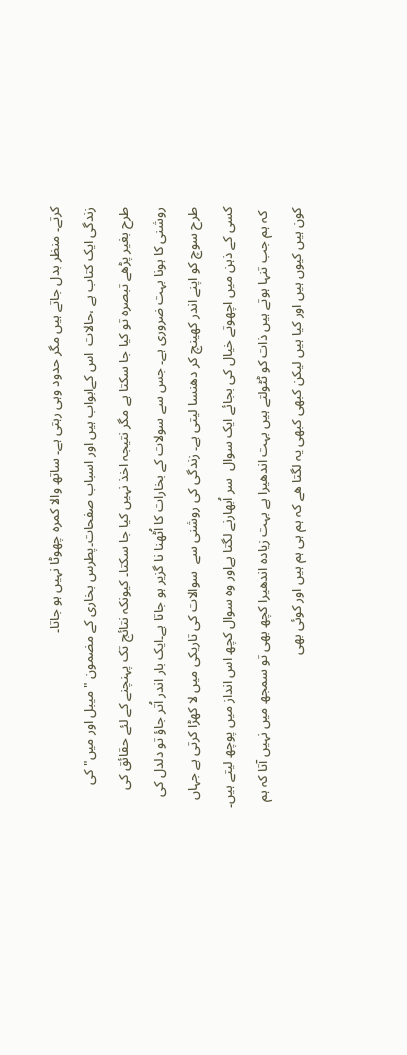کرتے۔ منظر بدل جاتے ہیں مگر حدود وہی رہتی ہے۔ ساتھ والا کمرہ چھوٹا نہیں ہو جاتا۔
زندگی ایک کتاب ہے ،حالات  اس کےابواب ہیں اور اسباب صفحات۔پطرس بخاری کے مضمون "میبل اور میں" کی طرح بغیر پڑھے تبصرہ تو کیا جا سکتا ہے مگر نتیجہ اخذ نہیں کیا جا سکتا۔ کیونکہ نتائج تک پہنچنے کے لئے حقائق کی روشنی کا ہونا بہت ضروری ہے۔ جس سے سولات کے بخارات کا اُٹھنا نا گزیر ہو جاتا ہے۔ایک بار اندر اُتر جاؤ تو دلدل کی طرح سوچ کو اپنے اندر کھینچ کر دھنسا لیتی ہے۔ زندگی کی روشنی سے  سوالات کی تاریکی میں لا کھڑا کرتی ہے جہاں کسی کے ذہن میں اچھوتے خیال کی بجائے ایک سوال  سر اُبھارنے لگتا ہےاور وہ سوال کچھ اس انداز میں پوچھ لیتے ہیں۔
 کہ ہم جب تنہا ہوتے ہیں ذات کو ٹٹولتے ہیں بہت اندھیرا ہے بہت زیادہ اندھیرا کچھ بھی تو سمجھ میں نہیں آتا کہ ہم کون ہیں کیوں ہیں اور کیا ہیں لیکن کبھی کبھی یہ لگتا ھے کہ ہم ہی ہم ہیں اور کوئی بھی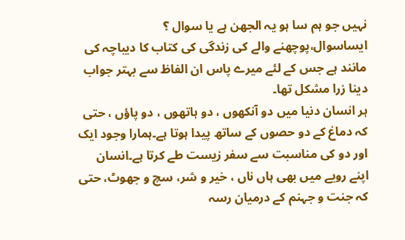نہیں جو ہم سا ہو یہ الجھن ہے یا سوال ؟
ایساسوال،پوچھنے والے کی زندگی کی کتاب کا دیباچہ کی مانند ہے جس کے لئے میرے پاس ان الفاظ سے بہتر جواب دینا زرا مشکل تھا۔
ہر انسان دنیا میں دو آنکھوں ، دو ہاتھوں ، دو پاؤں ، حتی کہ دماغ کے دو حصوں کے ساتھ پیدا ہوتا ہے۔ہمارا وجود ایک اور دو کی مناسبت سے سفر زیست طے کرتا ہے۔انسان اپنے رویے میں بھی ہاں ناں ، خیر و شر، سچ و جھوٹ، حتی کہ جنت و جہنم کے درمیان رسہ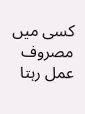کسی میں مصروف عمل رہتا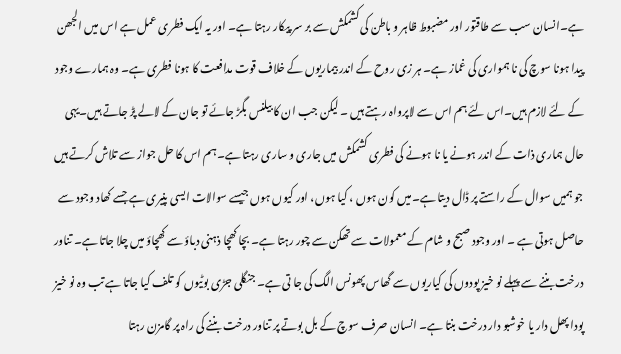ہے۔انسان سب سے طاقتور اور مضبوط ظاہر و باطن کی کشمکش سے بر سر پیکار رہتا ہے۔ اور یہ ایک فطری عمل ہے اس میں الجھن پیدا ہونا سوچ کی نا ہمواری کی غماز ہے۔ ہر زی روح کے اندر بیماریوں کے خلاف قوت مدافعت کا ہونا فطری ہے۔ وہ ہمارے وجود کے لئے لازم ہیں۔اس لئے ہم اس سے لاپرواہ رہتے ہیں ۔ لیکن جب ان کا بیلنس بگڑ جائے تو جان کے لالے پڑ جاتے ہیں۔یہی حال ہماری ذات کے اندر ہونے یا نا ہونے کی فطری کشمکش میں جاری و ساری رہتا ہے۔ہم اس کا حل جواز سے تلاش کرتے ہیں جو ہمیں سوال کے راستے پر ڈال دیتا ہے۔میں کون ہوں ، کیا ہوں، اور کیوں ہوں جیسے سوالات ایسی پنیری ہے جسے کھاد وجود سے حاصل ہوتی ہے ۔ اور وجود صبح و شام کے معمولات سے تھکن سے چور رہتا ہے۔ بچا کھچا ذہنی دباؤ سے کھچاؤ میں چلا جاتا ہے۔ تناور درخت بننے سے پہلے نو خیز پودوں کی کیاریوں سے گھاس پھونس الگ کی جا تی ہے۔ جنگلی جڑی بوٹیوں کو تلف کیا جاتا ہے تب وہ نو خیز پودا پھل دار یا خوشبو دار درخت بنتا ہے۔ انسان صرف سوچ کے بل بوتے پر تناور درخت بننے کی راہ پر گامزن رہتا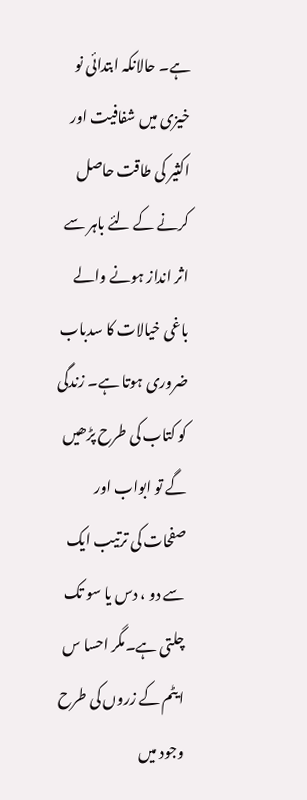ہے۔ حالانکہ ابتدائی نو خیزی میں شفافیت اور اکثیر کی طاقت حاصل کرنے کے لئے باہر سے اثر انداز ہونے والے باغی خیالات کا سدباب ضروری ہوتا ہے۔ زندگی کو کتاب کی طرح پڑھیں گے تو ابواب اور صفحات کی ترتیب ایک سے دو ، دس یا سو تک چلتی ہے۔مگر احسا س ایٹم کے زروں کی طرح وجود میں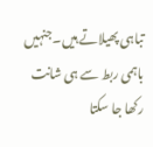تباہی پھیلاتے ہیں۔جنہیں باہمی ربط سے ہی شانت رکھا جا سکتا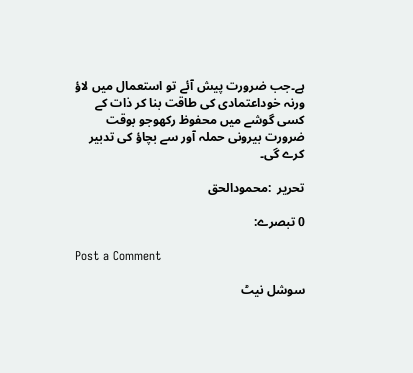ہے۔جب ضرورت پیش آئے تو استعمال میں لاؤ ورنہ خوداعتمادی کی طاقت بنا کر ذات کے کسی گوشے میں محفوظ رکھوجو بوقت ضرورت بیرونی حملہ آور سے بچاؤ کی تدبیر کرے گی۔

تحریر  :محمودالحق

0 تبصرے:

Post a Comment

سوشل نیٹ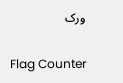ورک

Flag Counter